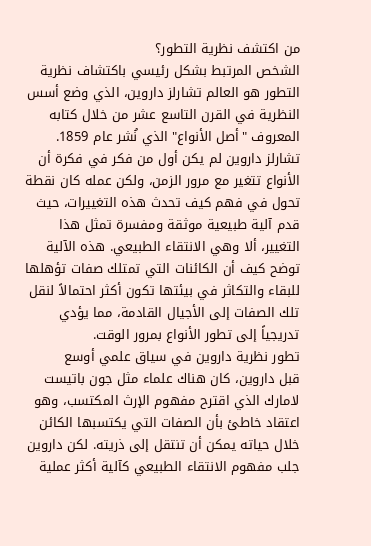من اكتشف نظرية التطور؟
الشخص المرتبط بشكل رئيسي باكتشاف نظرية التطور هو العالم تشارلز داروين، الذي وضع أسس النظرية في القرن التاسع عشر من خلال كتابه المعروف "أصل الأنواع" الذي نُشر عام 1859.
تشارلز داروين لم يكن أول من فكر في فكرة أن الأنواع تتغير مع مرور الزمن، ولكن عمله كان نقطة تحول في فهم كيف تحدث هذه التغييرات، حيث قدم آلية طبيعية موثقة ومفسرة تمثل هذا التغيير، ألا وهي الانتقاء الطبيعي. هذه الآلية توضح كيف أن الكائنات التي تمتلك صفات تؤهلها للبقاء والتكاثر في بيئتها تكون أكثر احتمالاً لنقل تلك الصفات إلى الأجيال القادمة، مما يؤدي تدريجياً إلى تطور الأنواع بمرور الوقت.
تطور نظرية داروين في سياق علمي أوسع
قبل داروين، كان هناك علماء مثل جون باتيست لامارك الذي اقترح مفهوم الإرث المكتسب، وهو اعتقاد خاطئ بأن الصفات التي يكتسبها الكائن خلال حياته يمكن أن تنتقل إلى ذريته. لكن داروين جلب مفهوم الانتقاء الطبيعي كآلية أكثر عملية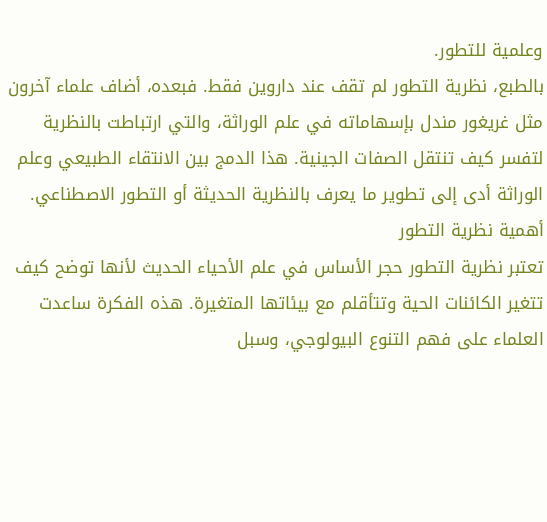وعلمية للتطور.
بالطبع، نظرية التطور لم تقف عند داروين فقط. فبعده، أضاف علماء آخرون مثل غريغور مندل بإسهاماته في علم الوراثة، والتي ارتباطت بالنظرية لتفسر كيف تنتقل الصفات الجينية. هذا الدمج بين الانتقاء الطبيعي وعلم الوراثة أدى إلى تطوير ما يعرف بالنظرية الحديثة أو التطور الاصطناعي.
أهمية نظرية التطور
تعتبر نظرية التطور حجر الأساس في علم الأحياء الحديث لأنها توضح كيف تتغير الكائنات الحية وتتأقلم مع بيئاتها المتغيرة. هذه الفكرة ساعدت العلماء على فهم التنوع البيولوجي، وسبل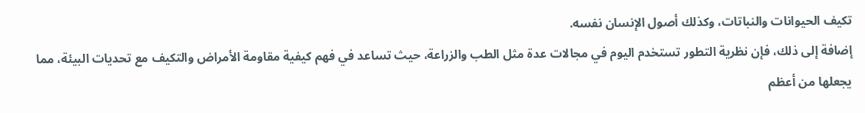تكيف الحيوانات والنباتات، وكذلك أصول الإنسان نفسه.
إضافة إلى ذلك، فإن نظرية التطور تستخدم اليوم في مجالات عدة مثل الطب والزراعة، حيث تساعد في فهم كيفية مقاومة الأمراض والتكيف مع تحديات البيئة، مما يجعلها من أعظم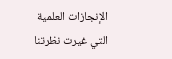الإنجازات العلمية التي غيرت نظرتنا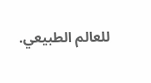للعالم الطبيعي.